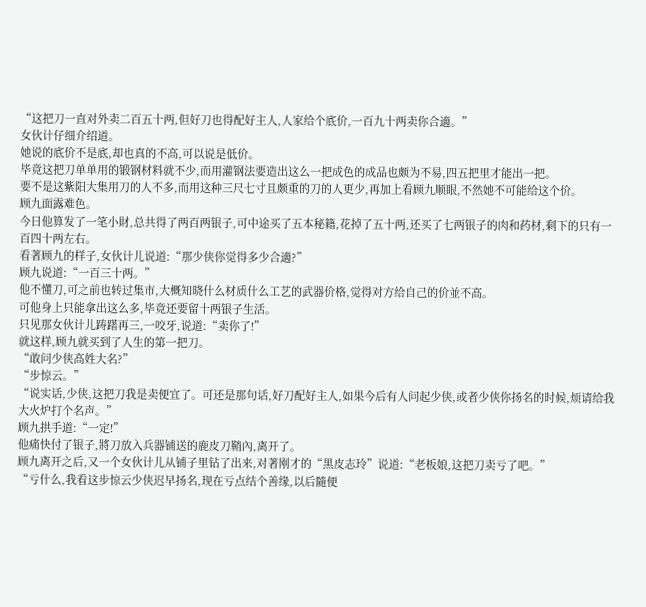“这把刀一直对外卖二百五十两,但好刀也得配好主人,人家给个底价,一百九十两卖你合適。”
女伙计仔细介绍道。
她说的底价不是底,却也真的不高,可以说是低价。
毕竟这把刀单单用的锻钢材料就不少,而用灌钢法要造出这么一把成色的成品也颇为不易,四五把里才能出一把。
要不是这紫阳大集用刀的人不多,而用这种三尺七寸且颇重的刀的人更少,再加上看顾九顺眼,不然她不可能给这个价。
顾九面露难色。
今日他算发了一笔小財,总共得了两百两银子,可中途买了五本秘籍,花掉了五十两,还买了七两银子的肉和药材,剩下的只有一百四十两左右。
看著顾九的样子,女伙计儿说道:“那少侠你觉得多少合適?”
顾九说道:“一百三十两。”
他不懂刀,可之前也转过集市,大概知晓什么材质什么工艺的武器价格,觉得对方给自己的价並不高。
可他身上只能拿出这么多,毕竟还要留十两银子生活。
只见那女伙计儿踌躇再三,一咬牙,说道:“卖你了!”
就这样,顾九就买到了人生的第一把刀。
“敢问少侠高姓大名?”
“步惊云。”
“说实话,少侠,这把刀我是卖便宜了。可还是那句话,好刀配好主人,如果今后有人问起少侠,或者少侠你扬名的时候,烦请给我大火炉打个名声。”
顾九拱手道:“一定!”
他痛快付了银子,將刀放入兵器铺送的鹿皮刀鞘內,离开了。
顾九离开之后,又一个女伙计儿从铺子里钻了出来,对著刚才的“黑皮志玲”说道:“老板娘,这把刀卖亏了吧。”
“亏什么,我看这步惊云少侠迟早扬名,现在亏点结个善缘,以后隨便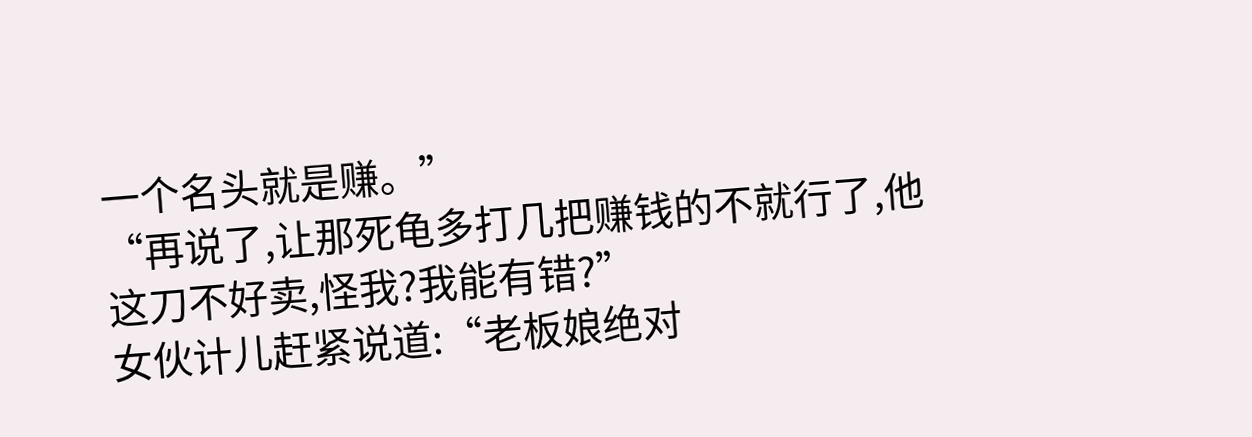一个名头就是赚。”
“再说了,让那死龟多打几把赚钱的不就行了,他这刀不好卖,怪我?我能有错?”
女伙计儿赶紧说道:“老板娘绝对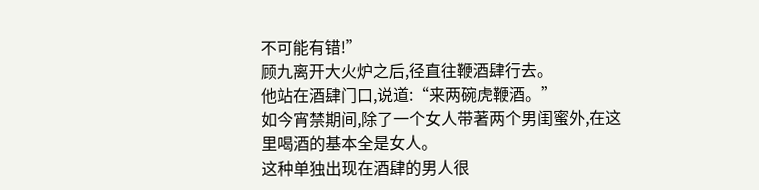不可能有错!”
顾九离开大火炉之后,径直往鞭酒肆行去。
他站在酒肆门口,说道:“来两碗虎鞭酒。”
如今宵禁期间,除了一个女人带著两个男闺蜜外,在这里喝酒的基本全是女人。
这种单独出现在酒肆的男人很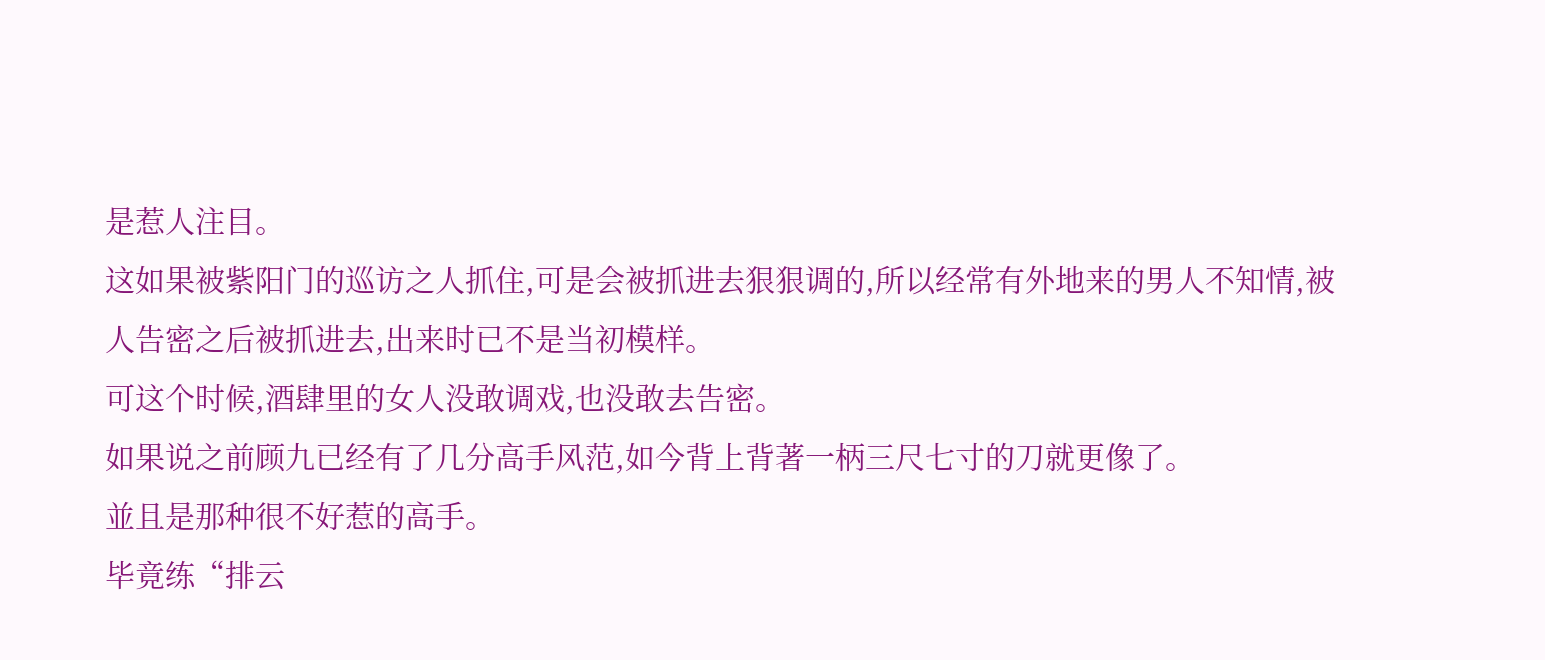是惹人注目。
这如果被紫阳门的巡访之人抓住,可是会被抓进去狠狠调的,所以经常有外地来的男人不知情,被人告密之后被抓进去,出来时已不是当初模样。
可这个时候,酒肆里的女人没敢调戏,也没敢去告密。
如果说之前顾九已经有了几分高手风范,如今背上背著一柄三尺七寸的刀就更像了。
並且是那种很不好惹的高手。
毕竟练“排云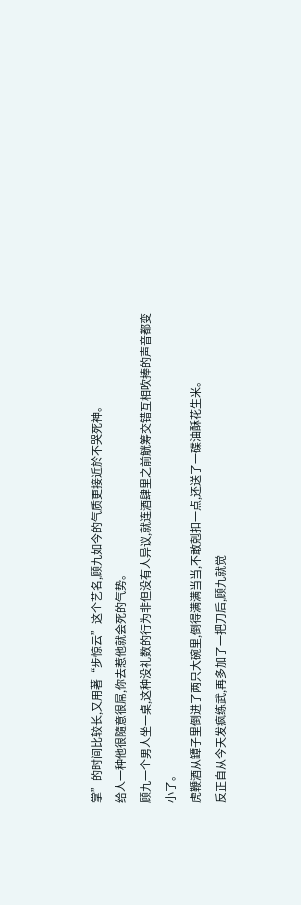掌”的时间比较长,又用著“步惊云”这个艺名,顾九如今的气质更接近於不哭死神。
给人一种他很隨意很屌,你去惹他就会死的气势。
顾九一个男人坐一桌,这种没礼数的行为非但没有人异议,就连酒肆里之前觥筹交错互相吹捧的声音都变小了。
虎鞭酒从罈子里倒进了两只大碗里,倒得满满当当,不敢剋扣一点,还送了一碟油酥花生米。
反正自从今天发疯练武,再多加了一把刀后,顾九就觉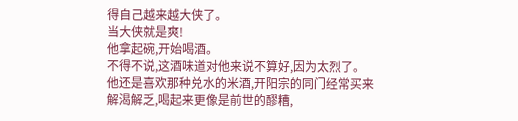得自己越来越大侠了。
当大侠就是爽!
他拿起碗,开始喝酒。
不得不说,这酒味道对他来说不算好,因为太烈了。
他还是喜欢那种兑水的米酒,开阳宗的同门经常买来解渴解乏,喝起来更像是前世的醪糟,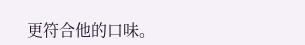更符合他的口味。